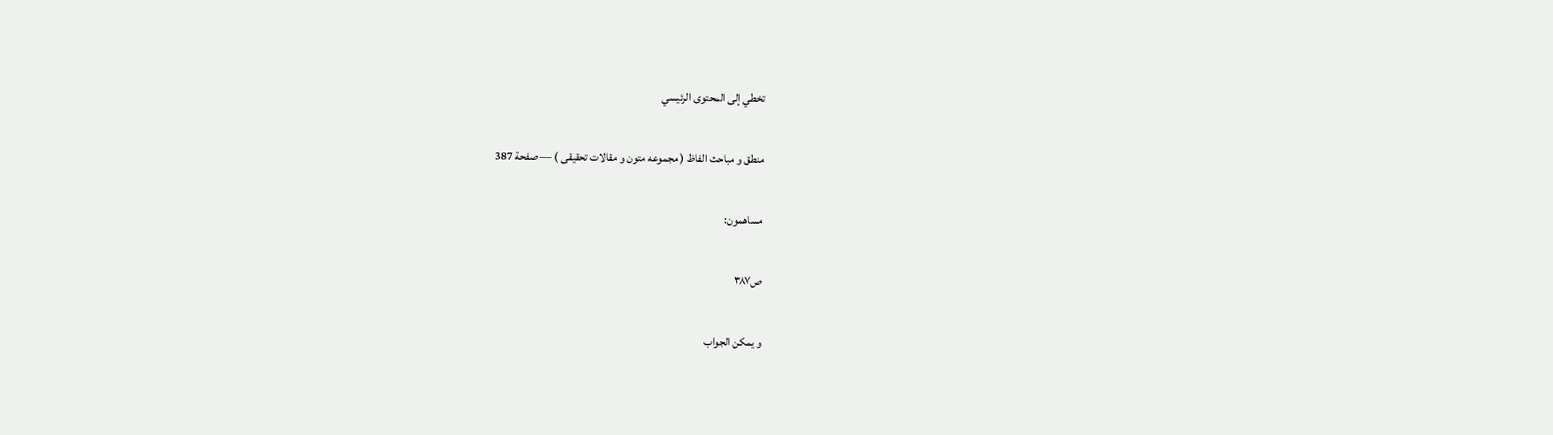تخطي إلى المحتوى الرئيسي

منطق و مباحث الفاظ ( مجموعه متون و مقالات تحقيقى ) — صفحة 387

مساهمون:

ص٣٨٧

و يمكن الجواب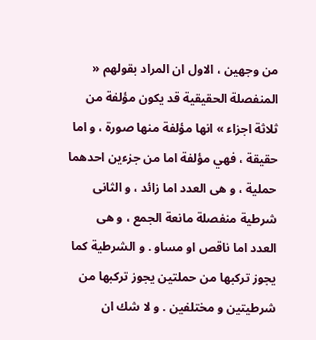من وجهين ، الاول ان المراد بقولهم « المنفصلة الحقيقية قد يكون مؤلفة من ثلاثة اجزاء » انها مؤلفة منها صورة ، و اما حقيقة ، فهي مؤلفة اما من جزءين احدهما حملية ، و هى العدد اما زائد ، و الثانى شرطية منفصلة مانعة الجمع ، و هى العدد اما ناقص او مساو . و الشرطية كما يجوز تركبها من حملتين يجوز تركبها من شرطيتين و مختلفين . و لا شك ان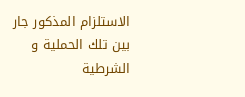الاستلزام المذكور جار بين تلك الحملية و الشرطية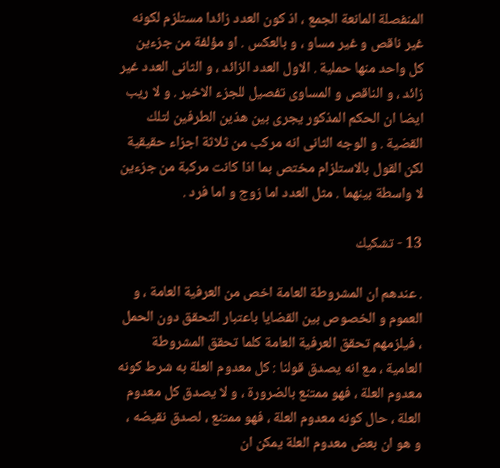المنفصلة المانعة الجمع ، اذ كون العدد زائدا مستلزم لكونه غير ناقص و غير مساو ، و بالعكس . او مؤلفة من جزءين كل واحد منها حملية . الاول العدد الزائد ، و الثانى العدد غير زائد ، و الناقص و المساوى تفصيل للجزء الاخير . و لا ريب ايضا ان الحكم المذكور يجرى بين هذين الطرفين لتلك القضية . و الوجه الثانى انه مركب من ثلاثة اجزاء حقيقية لكن القول بالاستلزام مختص بما اذا كانت مركبة من جزءين لا واسطة بينهما . مثل العدد اما زوج و اما فرد .

13 - تشكيك

. عندهم ان المشروطة العامة اخص من العرفية العامة ، و العموم و الخصوص بين القضايا باعتبار التحقق دون الحمل ، فيلزمهم تحقق العرفية العامة كلما تحقق المشروطة العامية ، مع انه يصدق قولنا : كل معدوم العلة به شرط كونه معدوم العلة ، فهو ممتنع بالضرورة ، و لا يصدق كل معدوم العلة ، حال كونه معدوم العلة ، فهو ممتنع ، لصدق نقيضه ، و هو ان بعض معدوم العلة يمكن ان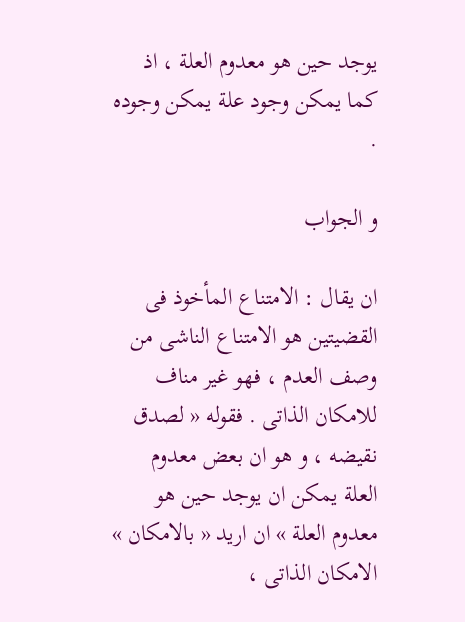يوجد حين هو معدوم العلة ، اذ كما يمكن وجود علة يمكن وجوده .

و الجواب

ان يقال : الامتناع المأخوذ فى القضيتين هو الامتناع الناشى من وصف العدم ، فهو غير مناف للامكان الذاتى . فقوله « لصدق نقيضه ، و هو ان بعض معدوم العلة يمكن ان يوجد حين هو معدوم العلة » ان اريد « بالامكان » الامكان الذاتى ،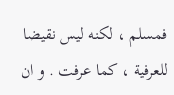فمسلم ، لكنه ليس نقيضا للعرفية ، كما عرفت . و ان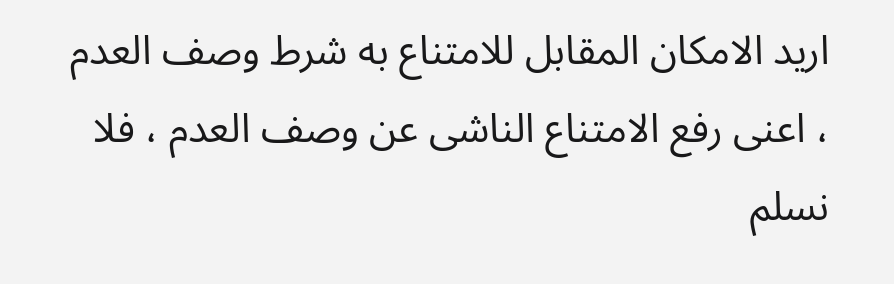اريد الامكان المقابل للامتناع به شرط وصف العدم ، اعنى رفع الامتناع الناشى عن وصف العدم ، فلا نسلم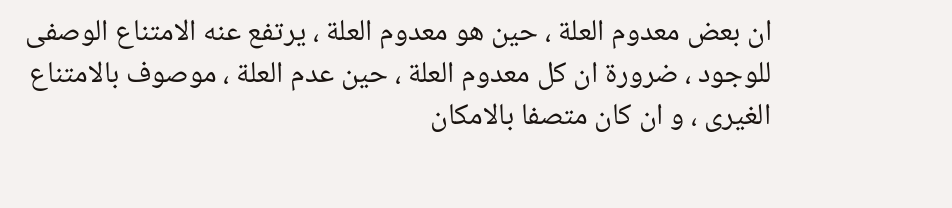ان بعض معدوم العلة ، حين هو معدوم العلة ، يرتفع عنه الامتناع الوصفى للوجود ، ضرورة ان كل معدوم العلة ، حين عدم العلة ، موصوف بالامتناع الغيرى ، و ان كان متصفا بالامكان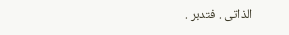الذاتى . فتدبر .